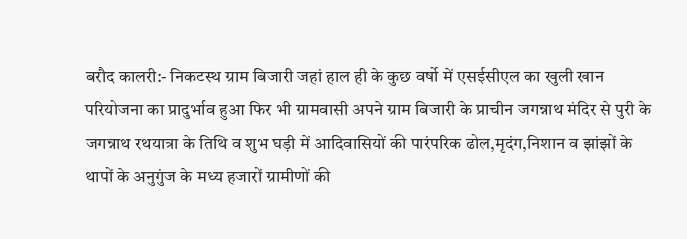बरौद कालरी:- निकटस्थ ग्राम बिजारी जहां हाल ही के कुछ वर्षो में एसईसीएल का खुली खान परियोजना का प्रादुर्भाव हुआ फिर भी ग्रामवासी अपने ग्राम बिजारी के प्राचीन जगन्नाथ मंदिर से पुरी के जगन्नाथ रथयात्रा के तिथि व शुभ घड़ी में आदिवासियों की पारंपरिक ढोल,मृदंग,निशान व झांझों के थापों के अनुगुंज के मध्य हजारों ग्रामीणों की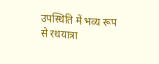उपस्थिति में भव्य रूप से रथयात्रा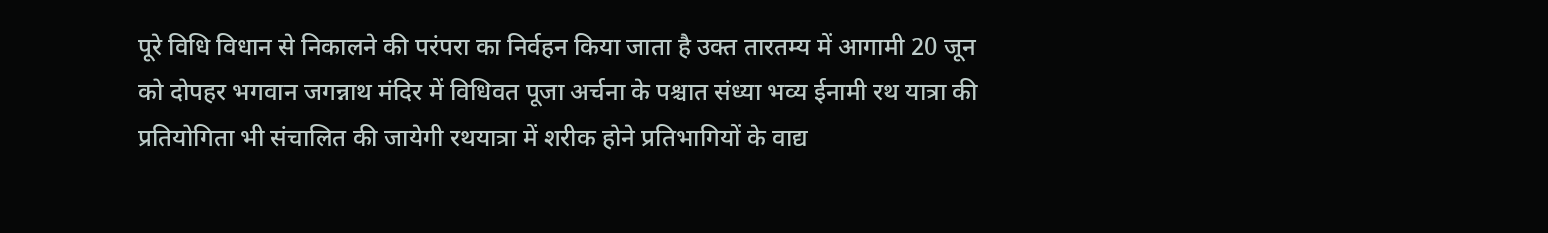पूरे विधि विधान से निकालने की परंपरा का निर्वहन किया जाता है उक्त तारतम्य में आगामी 20 जून को दोपहर भगवान जगन्नाथ मंदिर में विधिवत पूजा अर्चना के पश्चात संध्या भव्य ईनामी रथ यात्रा की प्रतियोगिता भी संचालित की जायेगी रथयात्रा में शरीक होने प्रतिभागियों के वाद्य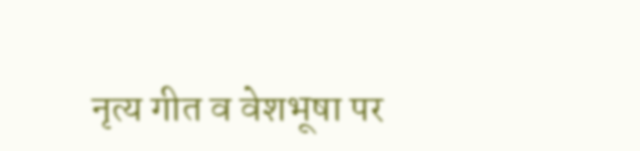नृत्य गीत व वेशभूषा पर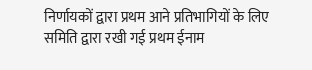निर्णायकों द्वारा प्रथम आने प्रतिभागियों के लिए समिति द्वारा रखी गई प्रथम ईनाम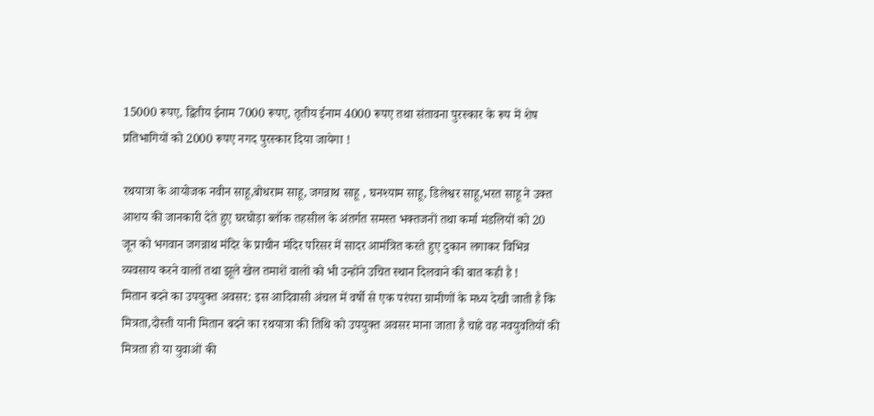15000 रूपए, द्वितीय ईनाम 7000 रूपए, तृतीय ईनाम 4000 रूपए तथा संतावना पुरस्कार के रूप में शेष प्रतिभागियों को 2000 रूपए नगद पुरस्कार दिया जायेगा !

रथयात्रा के आयोजक नवीन साहू,बोधराम साहू, जगन्नाथ साहू , घनश्याम साहू, डिलेश्वर साहू,भरत साहू ने उक्त आशय की जानकारी देते हुए घरघोड़ा ब्लॉक तहसील के अंतर्गत समस्त भक्तजनों तथा कर्मा मंडलियों को 20 जून को भगवान जगन्नाथ मंदिर के प्राचीन मंदिर परिसर में सादर आमंत्रित करते हुए दुकान लगाकर विभिन्न व्यवसाय करने वालों तथा झूले खेल तमाशें वालों को भी उन्होंने उचित स्थान दिलवाने की बात कही है !
मितान बदने का उपयुक्त अवसर: इस आदिवासी अंचल में वर्षो से एक परंपरा ग्रामीणों के मध्य देखी जाती है कि मित्रता,दोस्ती यानी मितान बदने का रथयात्रा की तिथि को उपयुक्त अवसर माना जाता है चाहे वह नवयुवतियों की मित्रता हो या युवाओं की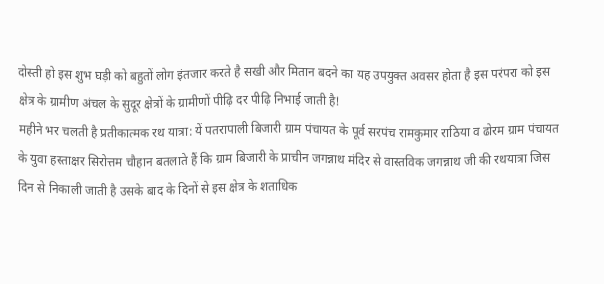दोस्ती हो इस शुभ घड़ी को बहुतों लोग इंतजार करते है सखी और मितान बदने का यह उपयुक्त अवसर होता है इस परंपरा को इस क्षेत्र के ग्रामीण अंचल के सुदूर क्षेत्रों के ग्रामीणों पीढ़ि दर पीढ़ि निभाई जाती है!
महीने भर चलती है प्रतीकात्मक रथ यात्रा: यें पतरापाली बिजारी ग्राम पंचायत के पूर्व सरपंच रामकुमार राठिया व ढोरम ग्राम पंचायत के युवा हस्ताक्षर सिरोत्तम चौहान बतलाते हैं कि ग्राम बिजारी के प्राचीन जगन्नाथ मंदिर से वास्तविक जगन्नाथ जी की रथयात्रा जिस दिन से निकाली जाती है उसके बाद के दिनों से इस क्षेत्र के शताधिक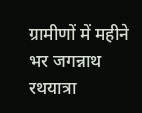ग्रामीणों में महीने भर जगन्नाथ रथयात्रा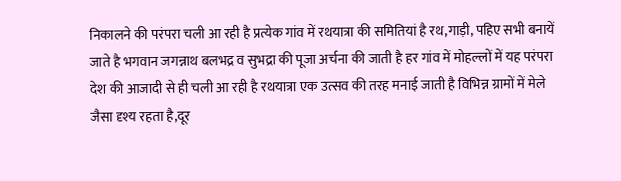निकालने की परंपरा चली आ रही है प्रत्येक गांव में रथयात्रा की समितियां है रथ,गाड़ी, पहिए सभी बनायें जाते है भगवान जगन्नाथ बलभद्र व सुभद्रा की पूजा अर्चना की जाती है हर गांव में मोहल्लों में यह परंपरा देश की आजादी से ही चली आ रही है रथयात्रा एक उत्सव की तरह मनाई जाती है विभिन्न ग्रामों में मेले जैसा दृश्य रहता है,दूर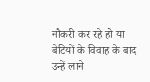नौकरी कर रहे हो या बेटियों के विवाह के बाद उन्हें लाने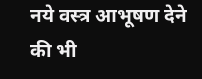नये वस्त्र आभूषण देने की भी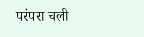परंपरा चली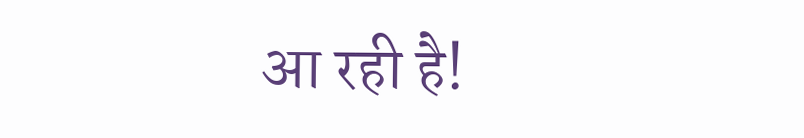आ रही है!